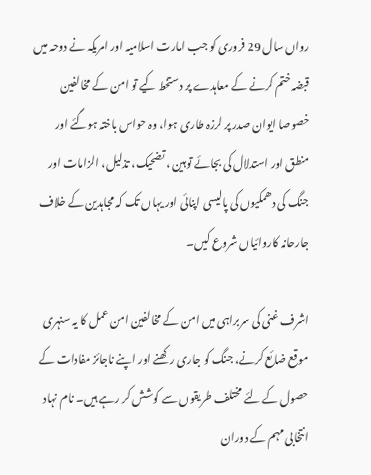رواں سال 29 فروری کو جب امارت اسلامیہ اور امریکہ نے دوحہ میں قبضہ ختم کرنے کے معاہدے پر دستخط کیے تو امن کے مخالفین خصوصا ایوان صدر پر لرزہ طاری ہوا، وہ حواس باختہ ہوگئے اور منطق اور استدلال کی بجائے توہین ، تضحیک، تذلیل، الزامات اور جنگ کی دھمکیوں کی پالیسی اپنائی اور یہاں تک کہ مجاہدین کے خلاف جارحانہ کاروائیاں شروع کیں۔

اشرف غنی کی سربراہی میں امن کے مخالفین امن عمل کا یہ سنہری موقع ضائع کرنے، جنگ کو جاری رکھنے اور اپنے ناجائز مفادات کے حصول کے لئے مختلف طریقوں سے کوشش کر رہے ہیں۔ نام نہاد انتخابی مہم کے دوران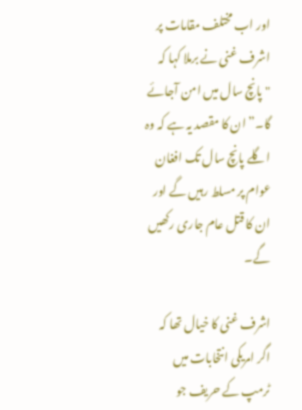اور اب مختلف مقامات پر اشرف غنی نے برملا کہا کہ "پانچ سال میں امن آجائے گا۔” ان کا مقصد یہ ہے کہ وہ اگلے پانچ سال تک افغان عوام پر مسلط رہیں گے اور ان کا قتل عام جاری رکھیں گے۔

اشرف غنی کا خیال تھا کہ اگر امریکی انتخابات میں ٹرمپ کے حریف جو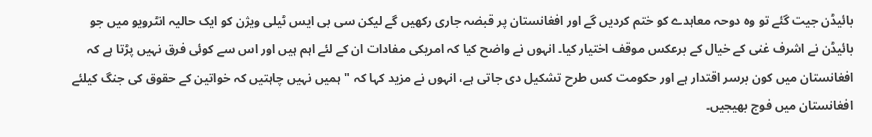بائیڈن جیت گئے تو وہ دوحہ معاہدے کو ختم کردیں گے اور افغانستان پر قبضہ جاری رکھیں گے لیکن سی بی ایس ٹیلی ویژن کو ایک حالیہ انٹرویو میں جو بائیڈن نے اشرف غنی کے خیال کے برعکس موقف اختیار کیا۔ انہوں نے واضح کیا کہ امریکی مفادات ان کے لئے اہم ہیں اور اس سے کوئی فرق نہیں پڑتا ہے کہ افغانستان میں کون برسر اقتدار ہے اور حکومت کس طرح تشکیل دی جاتی ہے، انہوں نے مزید کہا کہ "ہمیں نہیں چاہتیں کہ خواتین کے حقوق کی جنگ کیلئے افغانستان میں فوج بھیجیں۔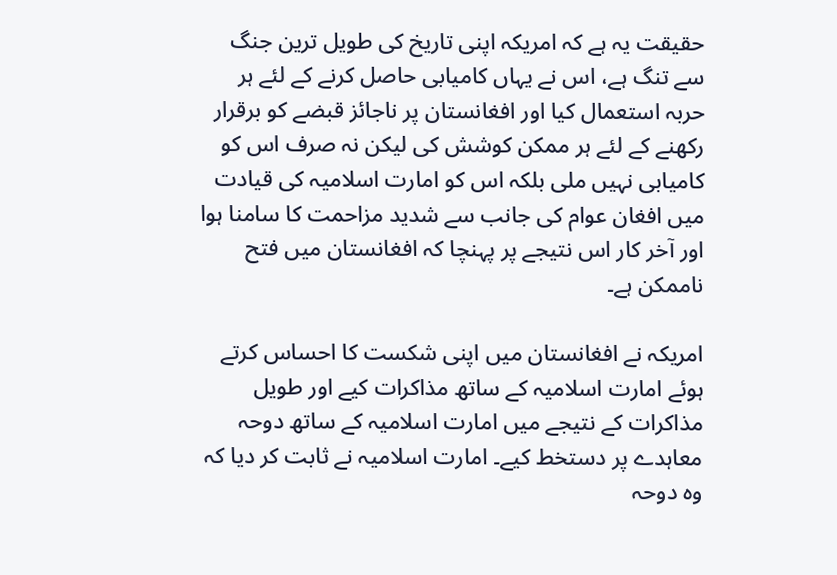حقیقت یہ ہے کہ امریکہ اپنی تاریخ کی طویل ترین جنگ سے تنگ ہے، اس نے یہاں کامیابی حاصل کرنے کے لئے ہر حربہ استعمال کیا اور افغانستان پر ناجائز قبضے کو برقرار رکھنے کے لئے ہر ممکن کوشش کی لیکن نہ صرف اس کو کامیابی نہیں ملی بلکہ اس کو امارت اسلامیہ کی قیادت میں افغان عوام کی جانب سے شدید مزاحمت کا سامنا ہوا اور آخر کار اس نتیجے پر پہنچا کہ افغانستان میں فتح ناممکن ہے۔

امریکہ نے افغانستان میں اپنی شکست کا احساس کرتے ہوئے امارت اسلامیہ کے ساتھ مذاکرات کیے اور طویل مذاکرات کے نتیجے میں امارت اسلامیہ کے ساتھ دوحہ معاہدے پر دستخط کیے۔ امارت اسلامیہ نے ثابت کر دیا کہ وہ دوحہ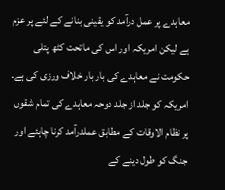معاہدے پر عمل درآمد کو یقینی بنانے کے لئے پر عزم ہے لیکن امریکہ اور اس کی ماتحت کٹھ پتلی حکومت نے معاہدے کی بار بار خلاف ورزی کی ہے۔ امریکہ کو جلد از جلد دوحہ معاہدے کی تمام شقوں پر نظام الاوقات کے مطابق عملدرآمد کرنا چاہئے اور جنگ کو طول دینے کے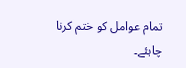تمام عوامل کو ختم کرنا چاہئے۔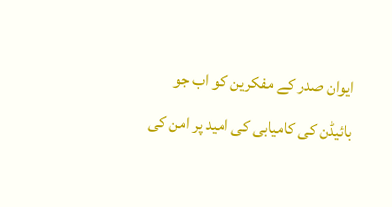ایوان صدر کے مفکرین کو اب جو بائیڈن کی کامیابی کی امید پر امن کی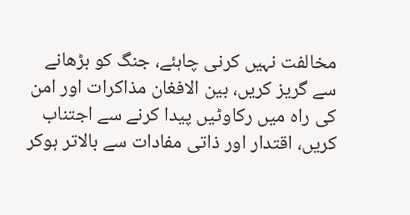مخالفت نہیں کرنی چاہئے، جنگ کو بڑھانے سے گریز کریں، بین الافغان مذاکرات اور امن کی راہ میں رکاوٹیں پیدا کرنے سے اجتناب کریں، اقتدار اور ذاتی مفادات سے بالاتر ہوکر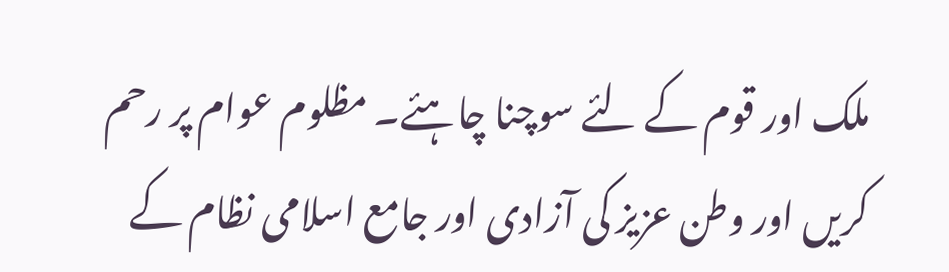ملک اور قوم کے لئے سوچنا چاہئے۔ مظلوم عوام پر رحم کریں اور وطن عزیز کی آزادی اور جامع اسلامی نظام کے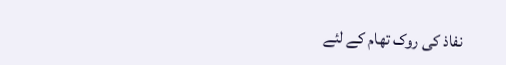نفاذ کی روک تھام کے لئے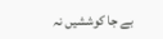بے جا کوششیں نہ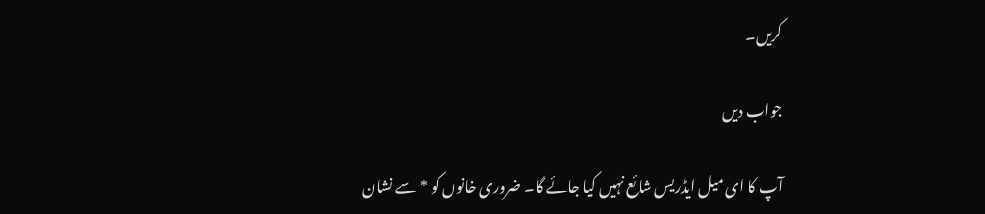کریں۔

جواب دیں

آپ کا ای میل ایڈریس شائع نہیں کیا جائے گا۔ ضروری خانوں کو * سے نشان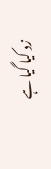زد کیا گیا ہے